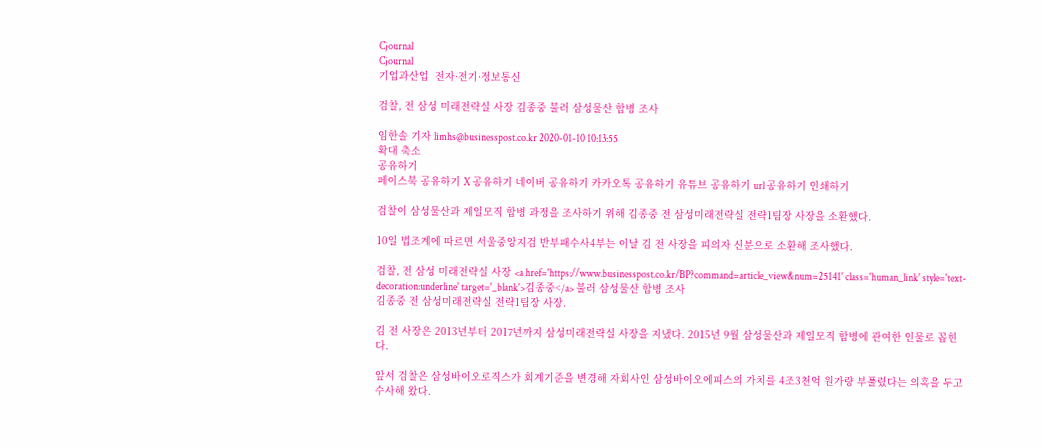Cjournal
Cjournal
기업과산업  전자·전기·정보통신

검찰, 전 삼성 미래전략실 사장 김종중 불러 삼성물산 합병 조사

임한솔 기자 limhs@businesspost.co.kr 2020-01-10 10:13:55
확대 축소
공유하기
페이스북 공유하기 X 공유하기 네이버 공유하기 카카오톡 공유하기 유튜브 공유하기 url 공유하기 인쇄하기

검찰이 삼성물산과 제일모직 합병 과정을 조사하기 위해 김종중 전 삼성미래전략실 전략1팀장 사장을 소환했다.

10일 법조계에 따르면 서울중앙지검 반부패수사4부는 이날 김 전 사장을 피의자 신분으로 소환해 조사했다.

검찰, 전 삼성 미래전략실 사장 <a href='https://www.businesspost.co.kr/BP?command=article_view&num=25141' class='human_link' style='text-decoration:underline' target='_blank'>김종중</a> 불러 삼성물산 합병 조사
김종중 전 삼성미래전략실 전략1팀장 사장.

김 전 사장은 2013년부터 2017년까지 삼성미래전략실 사장을 지냈다. 2015년 9월 삼성물산과 제일모직 합병에 관여한 인물로 꼽힌다.

앞서 검찰은 삼성바이오로직스가 회계기준을 변경해 자회사인 삼성바이오에피스의 가치를 4조3천억 원가량 부풀렸다는 의혹을 두고 수사해 왔다.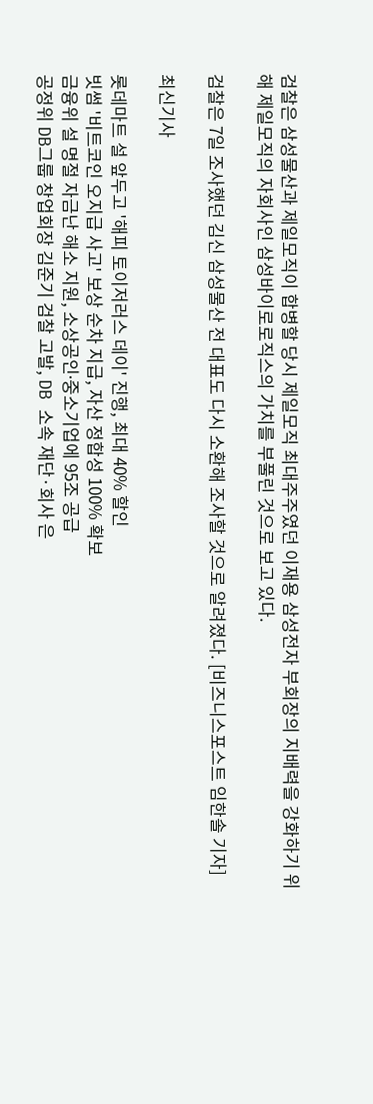검찰은 삼성물산과 제일모직이 합병할 당시 제일모직 최대주주였던 이재용 삼성전자 부회장의 지배력을 강화하기 위해 제일모직의 자회사인 삼성바이로로직스의 가치를 부풀린 것으로 보고 있다.

검찰은 7일 조사했던 김신 삼성물산 전 대표도 다시 소환해 조사할 것으로 알려졌다. [비즈니스포스트 임한솔 기자]

최신기사

롯데마트 설 앞두고 '해피 토이저러스 데이' 진행, 최대 40% 할인
빗썸 '비트코인 오지급 사고' 보상 순차 지급, 자산 정합성 100% 확보
금융위 설 명절 자금난 해소 지원, 소상공인ᐧ중소기업에 95조 공급
공정위 DB그룹 창업회장 김준기 검찰 고발, DB 소속 재단·회사 은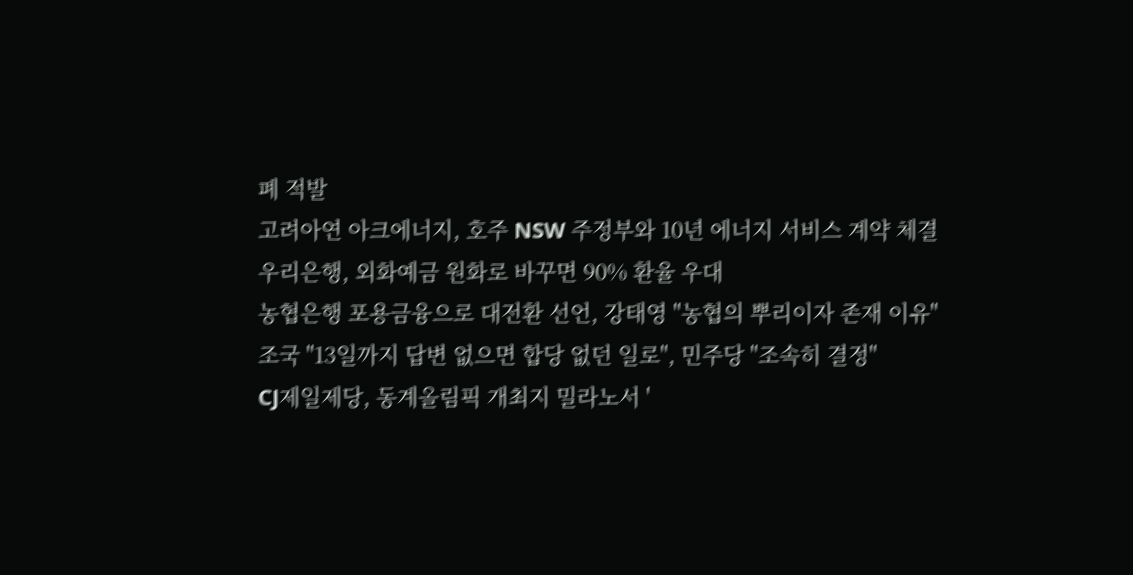폐 적발
고려아연 아크에너지, 호주 NSW 주정부와 10년 에너지 서비스 계약 체결
우리은행, 외화예금 원화로 바꾸면 90% 환율 우대
농협은행 포용금융으로 대전환 선언, 강태영 "농협의 뿌리이자 존재 이유"
조국 "13일까지 답변 없으면 합당 없던 일로", 민주당 "조속히 결정"
CJ제일제당, 동계올림픽 개최지 밀라노서 '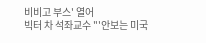비비고 부스' 열어
빅터 차 석좌교수 "'안보는 미국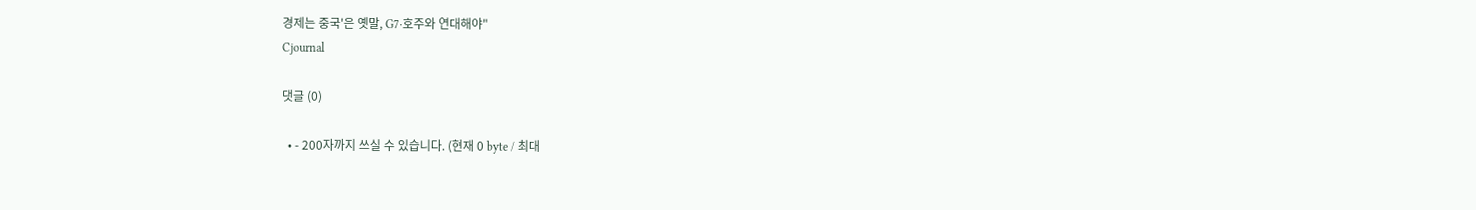경제는 중국'은 옛말, G7·호주와 연대해야"
Cjournal

댓글 (0)

  • - 200자까지 쓰실 수 있습니다. (현재 0 byte / 최대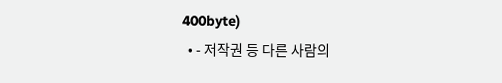400byte)
  • - 저작권 등 다른 사람의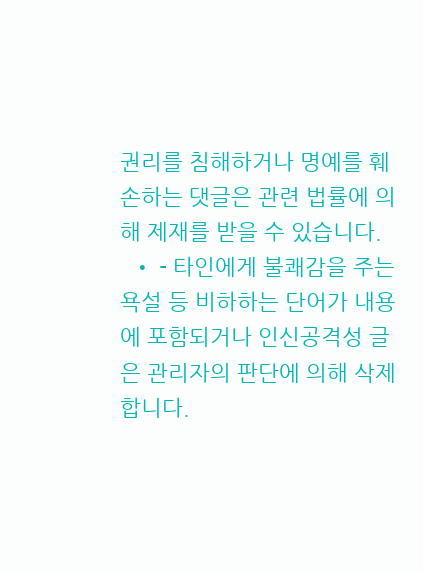권리를 침해하거나 명예를 훼손하는 댓글은 관련 법률에 의해 제재를 받을 수 있습니다.
  • - 타인에게 불쾌감을 주는 욕설 등 비하하는 단어가 내용에 포함되거나 인신공격성 글은 관리자의 판단에 의해 삭제 합니다.